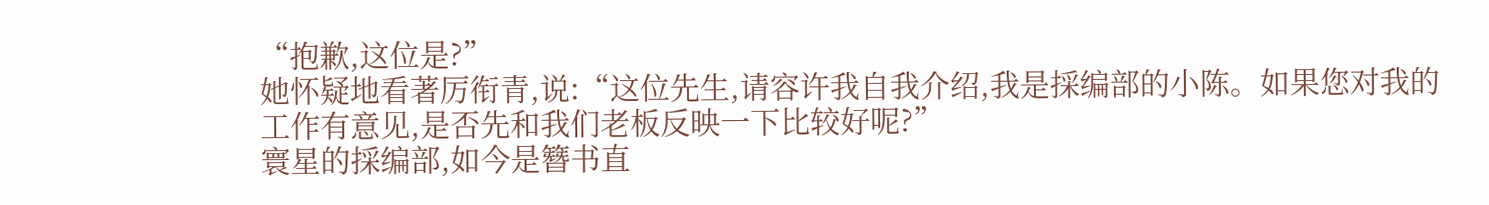“抱歉,这位是?”
她怀疑地看著厉衔青,说:“这位先生,请容许我自我介绍,我是採编部的小陈。如果您对我的工作有意见,是否先和我们老板反映一下比较好呢?”
寰星的採编部,如今是簪书直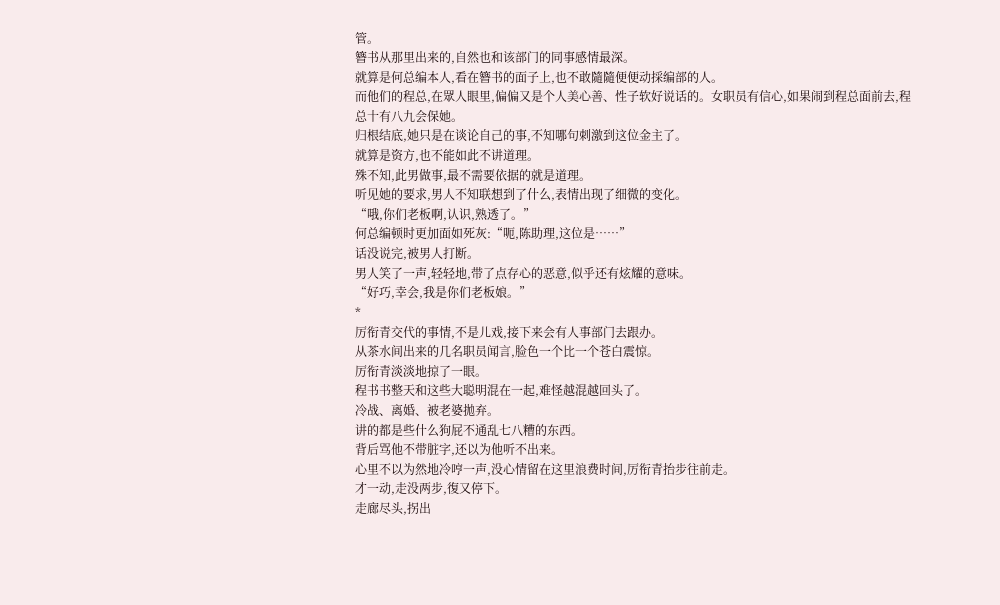管。
簪书从那里出来的,自然也和该部门的同事感情最深。
就算是何总编本人,看在簪书的面子上,也不敢隨隨便便动採编部的人。
而他们的程总,在眾人眼里,偏偏又是个人美心善、性子软好说话的。女职员有信心,如果闹到程总面前去,程总十有八九会保她。
归根结底,她只是在谈论自己的事,不知哪句刺激到这位金主了。
就算是资方,也不能如此不讲道理。
殊不知,此男做事,最不需要依据的就是道理。
听见她的要求,男人不知联想到了什么,表情出现了细微的变化。
“哦,你们老板啊,认识,熟透了。”
何总编顿时更加面如死灰:“呃,陈助理,这位是……”
话没说完,被男人打断。
男人笑了一声,轻轻地,带了点存心的恶意,似乎还有炫耀的意味。
“好巧,幸会,我是你们老板娘。”
*
厉衔青交代的事情,不是儿戏,接下来会有人事部门去跟办。
从茶水间出来的几名职员闻言,脸色一个比一个苍白震惊。
厉衔青淡淡地掠了一眼。
程书书整天和这些大聪明混在一起,难怪越混越回头了。
冷战、离婚、被老婆拋弃。
讲的都是些什么狗屁不通乱七八糟的东西。
背后骂他不带脏字,还以为他听不出来。
心里不以为然地冷哼一声,没心情留在这里浪费时间,厉衔青抬步往前走。
才一动,走没两步,復又停下。
走廊尽头,拐出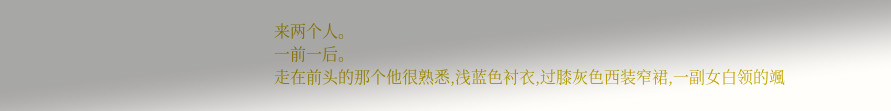来两个人。
一前一后。
走在前头的那个他很熟悉,浅蓝色衬衣,过膝灰色西装窄裙,一副女白领的颯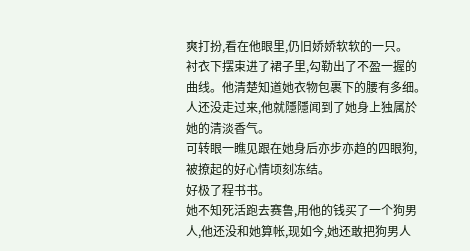爽打扮,看在他眼里,仍旧娇娇软软的一只。
衬衣下摆束进了裙子里,勾勒出了不盈一握的曲线。他清楚知道她衣物包裹下的腰有多细。
人还没走过来,他就隱隱闻到了她身上独属於她的清淡香气。
可转眼一瞧见跟在她身后亦步亦趋的四眼狗,被撩起的好心情顷刻冻结。
好极了程书书。
她不知死活跑去赛鲁,用他的钱买了一个狗男人,他还没和她算帐,现如今,她还敢把狗男人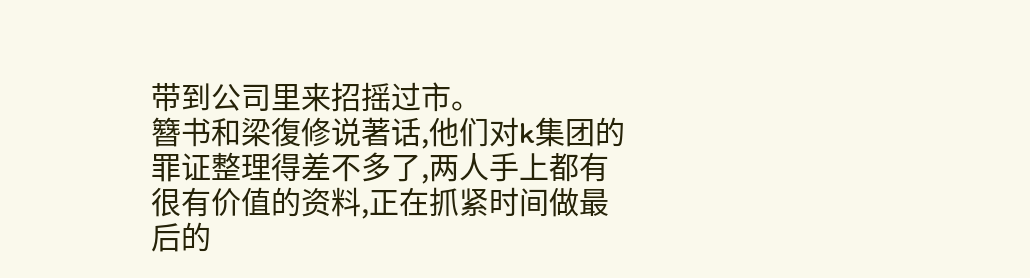带到公司里来招摇过市。
簪书和梁復修说著话,他们对k集团的罪证整理得差不多了,两人手上都有很有价值的资料,正在抓紧时间做最后的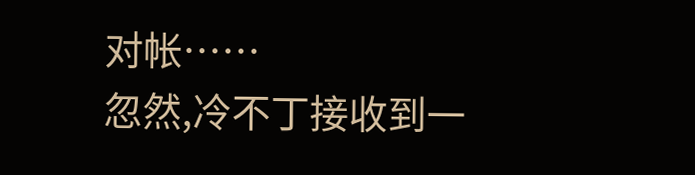对帐……
忽然,冷不丁接收到一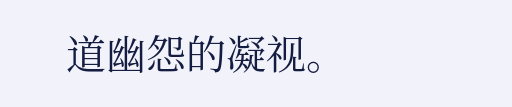道幽怨的凝视。